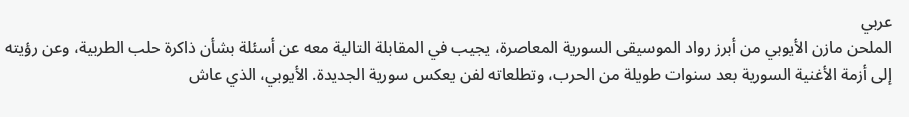عربي
الملحن مازن الأيوبي من أبرز رواد الموسيقى السورية المعاصرة، يجيب في المقابلة التالية معه عن أسئلة بشأن ذاكرة حلب الطربية، وعن رؤيته إلى أزمة الأغنية السورية بعد سنوات طويلة من الحرب، وتطلعاته لفن يعكس سورية الجديدة. الأيوبي، الذي عاش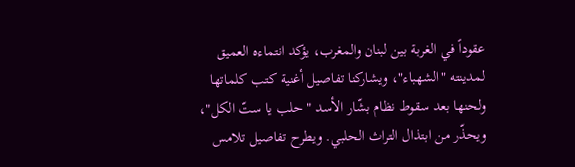عقوداً في الغربة بين لبنان والمغرب، يؤكد انتماءه العميق لمدينته "الشهباء"، ويشاركنا تفاصيل أغنية كتب كلماتها ولحنها بعد سقوط نظام بشّار الأسد "حلب يا ستّ الكل"، ويحذّر من ابتذال التراث الحلبي. ويطرح تفاصيل تلامس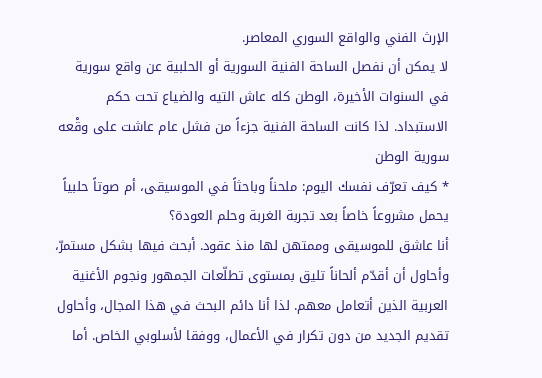الإرث الفني والواقع السوري المعاصر.
لا يمكن أن نفصل الساحة الفنية السورية أو الحلبية عن واقع سورية في السنوات الأخيرة، الوطن كله عاش التيه والضياع تحت حكم الاستبداد. لذا كانت الساحة الفنية جزءاً من فشل عام عاشت على وقْعه سورية الوطن
* كيف تعرّف نفسك اليوم: ملحناً وباحثاً في الموسيقى، أم صوتاً حلبياً يحمل مشروعاً خاصاً بعد تجربة الغربة وحلم العودة؟
أنا عاشق للموسيقى وممتهن لها منذ عقود. أبحث فيها بشكل مستمرّ، وأحاول أن أقدّم ألحاناً تليق بمستوى تطلّعات الجمهور ونجوم الأغنية العربية الذين أتعامل معهم. لذا أنا دائم البحث في هذا المجال، وأحاول تقديم الجديد من دون تكرار في الأعمال، ووفقا لأسلوبي الخاص. أما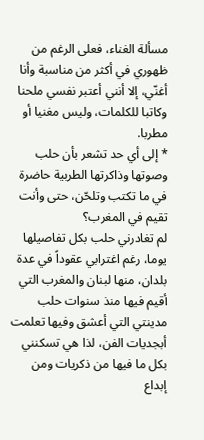مسألة الغناء، فعلى الرغم من ظهوري في أكثر من مناسبة وأنا أغنّي، إلا أنني أعتبر نفسي ملحنا وكاتبا للكلمات، وليس مغنيا أو مطربا.
* إلى أي حد تشعر بأن حلب وصوتها وذاكرتها الطربية حاضرة في ما تكتب وتلحّن، حتى وأنت تقيم في المغرب؟
لم تغادرني حلب بكل تفاصيلها يوما، رغم اغترابي عقوداً في عدة بلدان، منها لبنان والمغرب التي أقيم فيها منذ سنوات حلب مدينتي التي أعشق وفيها تعلمت أبجديات الفن، لذا هي تسكنني بكل ما فيها من ذكريات ومن إبداع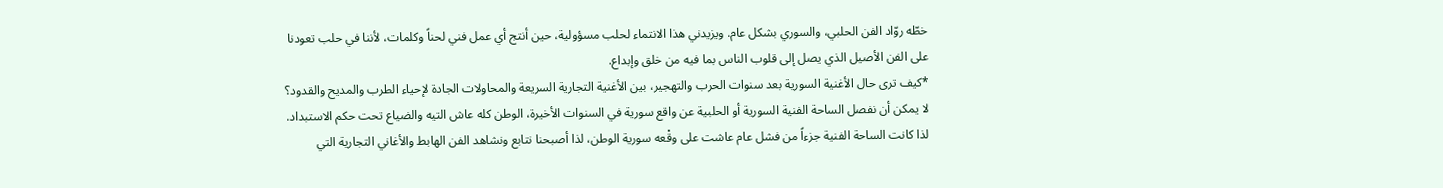خطّه روّاد الفن الحلبي، والسوري بشكل عام. ويزيدني هذا الانتماء لحلب مسؤولية، حين أنتج أي عمل فني لحناً وكلمات، لأننا في حلب تعودنا على الفن الأصيل الذي يصل إلى قلوب الناس بما فيه من خلق وإبداع.
*كيف ترى حال الأغنية السورية بعد سنوات الحرب والتهجير، بين الأغنية التجارية السريعة والمحاولات الجادة لإحياء الطرب والمديح والقدود؟
لا يمكن أن نفصل الساحة الفنية السورية أو الحلبية عن واقع سورية في السنوات الأخيرة، الوطن كله عاش التيه والضياع تحت حكم الاستبداد. لذا كانت الساحة الفنية جزءاً من فشل عام عاشت على وقْعه سورية الوطن، لذا أصبحنا نتابع ونشاهد الفن الهابط والأغاني التجارية التي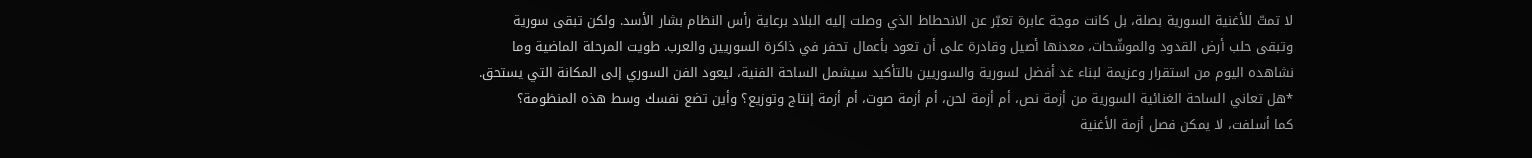لا تمتّ للأغنية السورية بصلة، بل كانت موجة عابرة تعبّر عن الانحطاط الذي وصلت إليه البلاد برعاية رأس النظام بشار الأسد. ولكن تبقى سورية وتبقى حلب أرض القدود والموشّحات، معدنها أصيل وقادرة على أن تعود بأعمال تحفر في ذاكرة السوريين والعرب. طويت المرحلة الماضية وما نشاهده اليوم من استقرار وعزيمة لبناء غد أفضل لسورية والسوريين بالتأكيد سيشمل الساحة الفنية، ليعود الفن السوري إلى المكانة التي يستحق.
*هل تعاني الساحة الغنائية السورية من أزمة نص، أم أزمة لحن، أم أزمة صوت، أم أزمة إنتاج وتوزيع؟ وأين تضع نفسك وسط هذه المنظومة؟
كما أسلفت، لا يمكن فصل أزمة الأغنية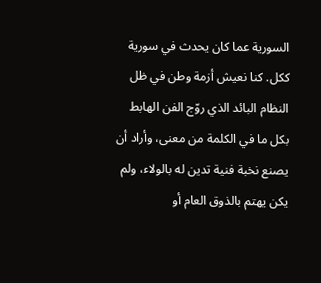السورية عما كان يحدث في سورية ككل. كنا نعيش أزمة وطن في ظل النظام البائد الذي روّج الفن الهابط بكل ما في الكلمة من معنى، وأراد أن يصنع نخبة فنية تدين له بالولاء، ولم يكن يهتم بالذوق العام أو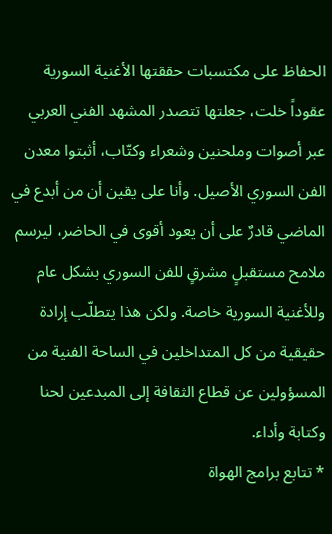الحفاظ على مكتسبات حققتها الأغنية السورية عقوداً خلت، جعلتها تتصدر المشهد الفني العربي عبر أصوات وملحنين وشعراء وكتّاب، أثبتوا معدن الفن السوري الأصيل. وأنا على يقين أن من أبدع في الماضي قادرٌ على أن يعود أقوى في الحاضر، ليرسم ملامح مستقبلٍ مشرقٍ للفن السوري بشكل عام وللأغنية السورية خاصة. ولكن هذا يتطلّب إرادة حقيقية من كل المتداخلين في الساحة الفنية من المسؤولين عن قطاع الثقافة إلى المبدعين لحنا وكتابة وأداء.
* تتابع برامج الهواة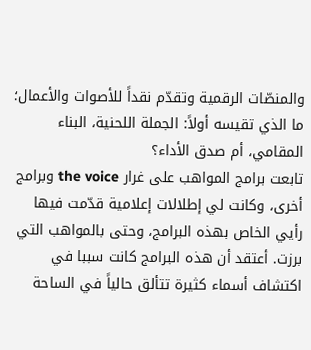والمنصّات الرقمية وتقدّم نقداً للأصوات والأعمال؛ ما الذي تقيسه أولاً: الجملة اللحنية، البناء المقامي، أم صدق الأداء؟
تابعت برامج المواهب على غرار the voice وبرامج أخرى، وكانت لي إطلالات إعلامية قدّمت فيها رأيي الخاص بهذه البرامج، وحتى بالمواهب التي برزت. أعتقد أن هذه البرامج كانت سببا في اكتشاف أسماء كثيرة تتألق حالياً في الساحة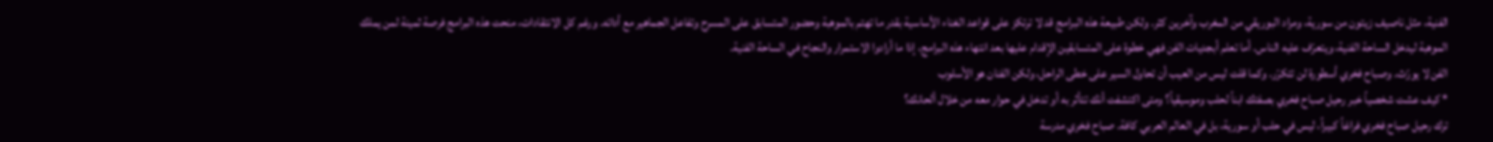الفنية، مثل ناصيف زيتون من سورية، ومراد البوريقي من المغرب وآخرين كثر. ولكن طبيعة هذه البرامج قد لا ترتكز على قواعد الغناء الأساسية بقدر ما تهتم بالموهبة وحضور المتسابق على المسرح وتفاعل الجماهير مع أدائه. ورغم كل الانتقادات، منحت هذه البرامج فرصة ثمينة لمن يملك الموهبة ليدخل الساحة الفنية، ويتعرّف عليه الناس. أما تعلم أبجديات الفن فهي خطوة على المتسابقين الإقدام عليها بعد انتهاء هذه البرامج، إذا ما أرادوا الاستمرار والنجاح في الساحة الفنية.
الفن لا يورّث. وصباح فخري أسطورة لن تتكرّر. وكما قلت ليس من العيب أن تحاول السير على خطى الراحل، ولكن الفنان هو الأسلوب
* كيف عشت شخصياً خبر رحيل صباح فخري بصفتك ابناً لحلب وموسيقياً؟ ومتى اكتشفت أنك تتأثر به أو تدخل في حوار معه من خلال ألحانك؟
ترك رحيل صباح فخري فراغاً كبيراً، ليس في حلب أو سورية، بل في العالم العربي كافة. صباح فخري مدرسة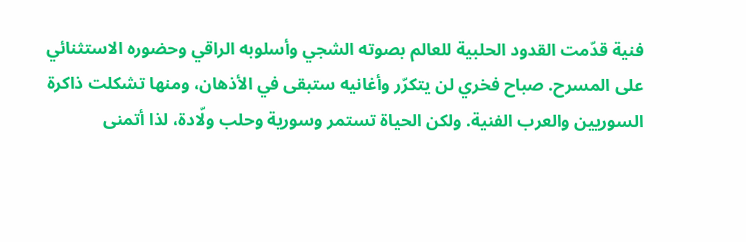فنية قدّمت القدود الحلبية للعالم بصوته الشجي وأسلوبه الراقي وحضوره الاستثنائي على المسرح. صباح فخري لن يتكرّر وأغانيه ستبقى في الأذهان، ومنها تشكلت ذاكرة السوريين والعرب الفنية. ولكن الحياة تستمر وسورية وحلب ولّادة، لذا أتمنى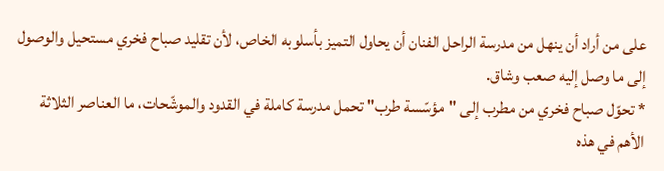على من أراد أن ينهل من مدرسة الراحل الفنان أن يحاول التميز بأسلوبه الخاص، لأن تقليد صباح فخري مستحيل والوصول إلى ما وصل إليه صعب وشاق.
* تحوّل صباح فخري من مطرب إلى "مؤسّسة طرب" تحمل مدرسة كاملة في القدود والموشّحات، ما العناصر الثلاثة الأهم في هذه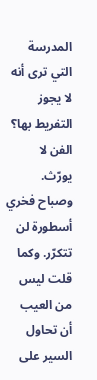المدرسة التي ترى أنه لا يجوز التفريط بها؟
الفن لا يورّث. وصباح فخري أسطورة لن تتكرّر. وكما قلت ليس من العيب أن تحاول السير على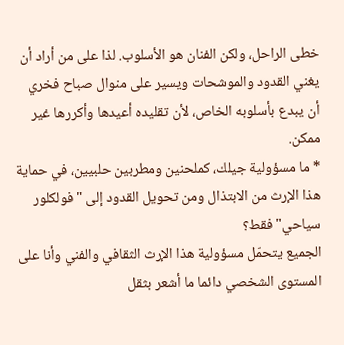خطى الراحل، ولكن الفنان هو الأسلوب. لذا على من أراد أن يغني القدود والموشحات ويسير على منوال صباح فخري أن يبدع بأسلوبه الخاص، لأن تقليده أعيدها وأكررها غير ممكن.
* ما مسؤولية جيلك، كملحنين ومطربين حلبيين، في حماية هذا الإرث من الابتذال ومن تحويل القدود إلى "فولكلور سياحي" فقط؟
الجميع يتحمّل مسؤولية هذا الإرث الثقافي والفني وأنا على المستوى الشخصي دائما ما أشعر بثقل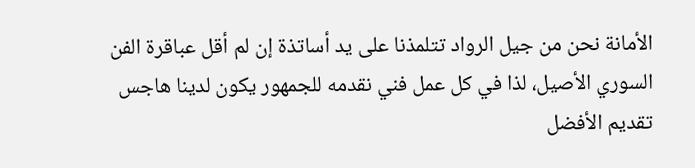الأمانة نحن من جيل الرواد تتلمذنا على يد أساتذة إن لم أقل عباقرة الفن السوري الأصيل، لذا في كل عمل فني نقدمه للجمهور يكون لدينا هاجس تقديم الأفضل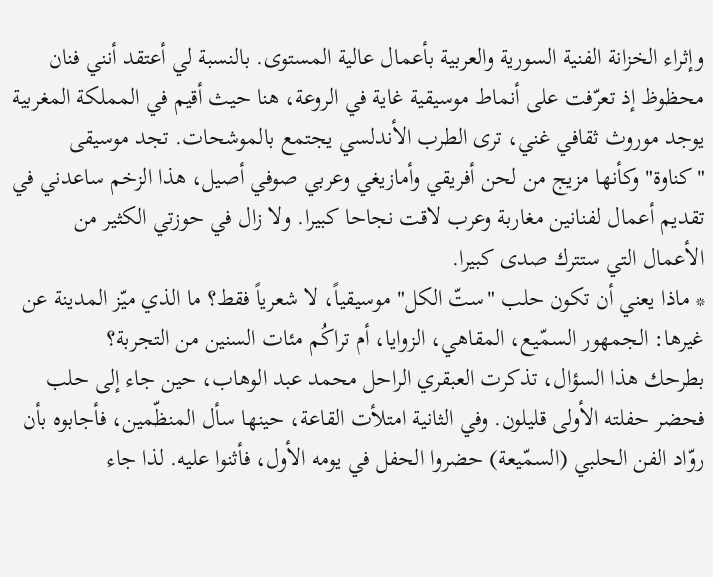وإثراء الخزانة الفنية السورية والعربية بأعمال عالية المستوى. بالنسبة لي أعتقد أنني فنان محظوظ إذ تعرّفت على أنماط موسيقية غاية في الروعة، هنا حيث أقيم في المملكة المغربية يوجد موروث ثقافي غني، ترى الطرب الأندلسي يجتمع بالموشحات. تجد موسيقى "كناوة" وكأنها مزيج من لحن أفريقي وأمازيغي وعربي صوفي أصيل، هذا الزخم ساعدني في تقديم أعمال لفنانين مغاربة وعرب لاقت نجاحا كبيرا. ولا زال في حوزتي الكثير من الأعمال التي ستترك صدى كبيرا.
* ماذا يعني أن تكون حلب "ستّ الكل" موسيقياً، لا شعرياً فقط؟ ما الذي ميّز المدينة عن غيرها: الجمهور السمّيع، المقاهي، الزوايا، أم تراكُم مئات السنين من التجربة؟
بطرحك هذا السؤال، تذكرت العبقري الراحل محمد عبد الوهاب، حين جاء إلى حلب فحضر حفلته الأولى قليلون. وفي الثانية امتلأت القاعة، حينها سأل المنظّمين، فأجابوه بأن روّاد الفن الحلبي (السمّيعة) حضروا الحفل في يومه الأول، فأثنوا عليه. لذا جاء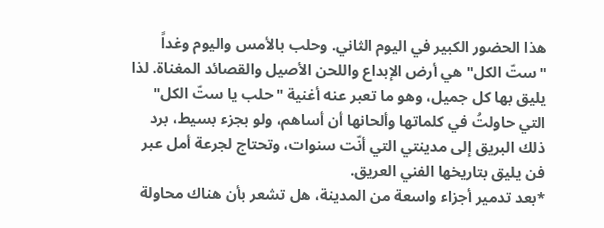هذا الحضور الكبير في اليوم الثاني. وحلب بالأمس واليوم وغداً "ستّ الكل" هي أرض الإبداع واللحن الأصيل والقصائد المغناة. لذا يليق بها كل جميل، وهو ما تعبر عنه أغنية "حلب يا ستّ الكل" التي حاولتُ في كلماتها وألحانها أن أساهم، ولو بجزء بسيط، برد ذلك البريق إلى مدينتي التي أنّت سنوات، وتحتاج لجرعة أمل عبر فن يليق بتاريخها الفني العريق.
*بعد تدمير أجزاء واسعة من المدينة، هل تشعر بأن هناك محاولة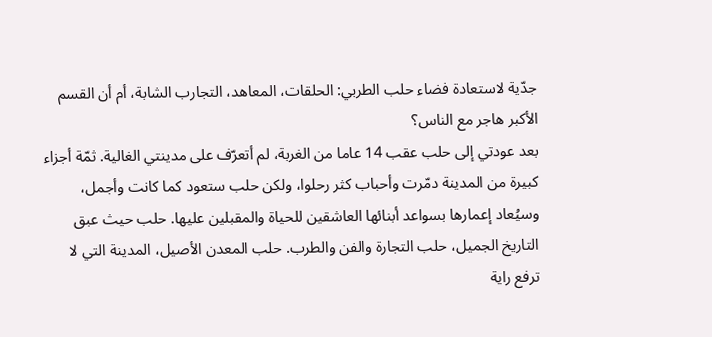جدّية لاستعادة فضاء حلب الطربي: الحلقات، المعاهد، التجارب الشابة، أم أن القسم الأكبر هاجر مع الناس؟
بعد عودتي إلى حلب عقب 14 عاما من الغربة، لم أتعرّف على مدينتي الغالية. ثمّة أجزاء كبيرة من المدينة دمّرت وأحباب كثر رحلوا، ولكن حلب ستعود كما كانت وأجمل، وسيُعاد إعمارها بسواعد أبنائها العاشقين للحياة والمقبلين عليها. حلب حيث عبق التاريخ الجميل، حلب التجارة والفن والطرب. حلب المعدن الأصيل، المدينة التي لا ترفع راية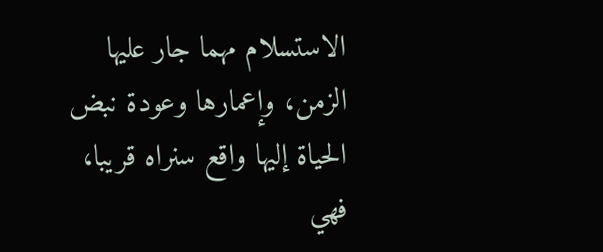الاستسلام مهما جار عليها الزمن، وإعمارها وعودة نبض الحياة إليها واقع سنراه قريبا، فهي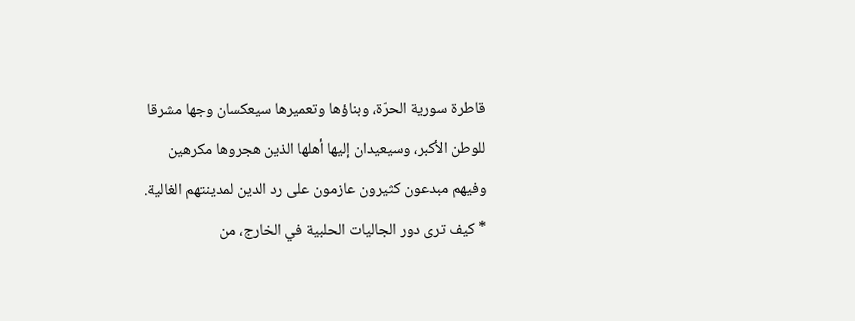قاطرة سورية الحرّة، وبناؤها وتعميرها سيعكسان وجها مشرقا للوطن الأكبر، وسيعيدان إليها أهلها الذين هجروها مكرهين وفيهم مبدعون كثيرون عازمون على رد الدين لمدينتهم الغالية.
* كيف ترى دور الجاليات الحلبية في الخارج، من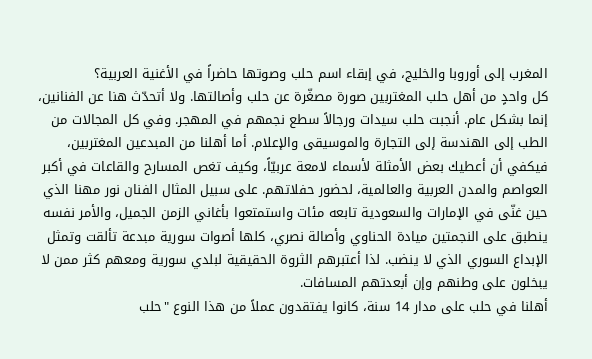المغرب إلى أوروبا والخليج، في إبقاء اسم حلب وصوتها حاضراً في الأغنية العربية؟
كل واحدٍ من أهل حلب المغتربين صورة مصغّرة عن حلب وأصالتها. ولا أتحدّث هنا عن الفنانين، إنما بشكل عام. أنجبت حلب سيدات ورجالاً سطع نجمهم في المهجر. وفي كل المجالات من الطب إلى الهندسة إلى التجارة والموسيقى والإعلام. أما أهلنا من المبدعين المغتربين، فيكفي أن أعطيك بعض الأمثلة لأسماء لامعة عربيّاً، وكيف تغص المسارح والقاعات في أكبر العواصم والمدن العربية والعالمية، لحضور حفلاتهم. على سبيل المثال الفنان نور مهنا الذي حين غنّى في الإمارات والسعودية تابعه مئات واستمتعوا بأغاني الزمن الجميل، والأمر نفسه ينطبق على النجمتين ميادة الحناوي وأصالة نصري، كلها أصوات سورية مبدعة تألقت وتمثل الإبداع السوري الذي لا ينضب. لذا أعتبرهم الثروة الحقيقية لبلدي سورية ومعهم كثر ممن لا يبخلون على وطنهم وإن أبعدتهم المسافات.
أهلنا في حلب على مدار 14 سنة، كانوا يفتقدون عملاً من هذا النوع "حلب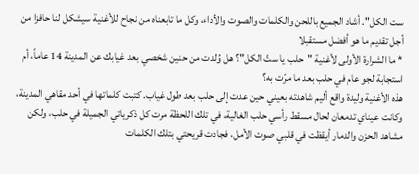ست الكل". أشاد الجميع باللحن والكلمات والصوت والأداء، وكل ما تابعناه من نجاح للأغنية سيشكل لنا حافزا من أجل تقديم ما هو أفضل مستقبلا
* ما الشرارة الأولى لأغنية "حلب يا ستّ الكل"؟ هل وُلدت من حنين شخصي بعد غيابك عن المدينة 14 عاماً، أم استجابة لجو عام في حلب بعد ما مرّت به؟
هذه الأغنية وليدة واقع أليم شاهدته بعيني حين عدت إلى حلب بعد طول غياب. كتبت كلماتها في أحد مقاهي المدينة، وكانت عيناي تدمعان لحال مسقط رأسي حلب الغالية، في تلك اللحظة مرت كل ذكرياتي الجميلة في حلب، ولكن مشاهد الحزن والدمار أيقظت في قلبي صوت الأمل، فجادت قريحتي بتلك الكلمات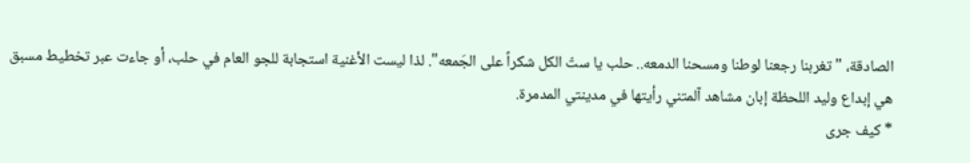الصادقة، "تغربنا رجعنا لوطنا ومسحنا الدمعه.. حلب يا ستّ الكل شكراً على الجَمعه". لذا ليست الأغنية استجابة للجو العام في حلب، أو جاءت عبر تخطيط مسبق هي إبداع وليد اللحظة إبان مشاهد آلمتني رأيتها في مدينتي المدمرة.
* كيف جرى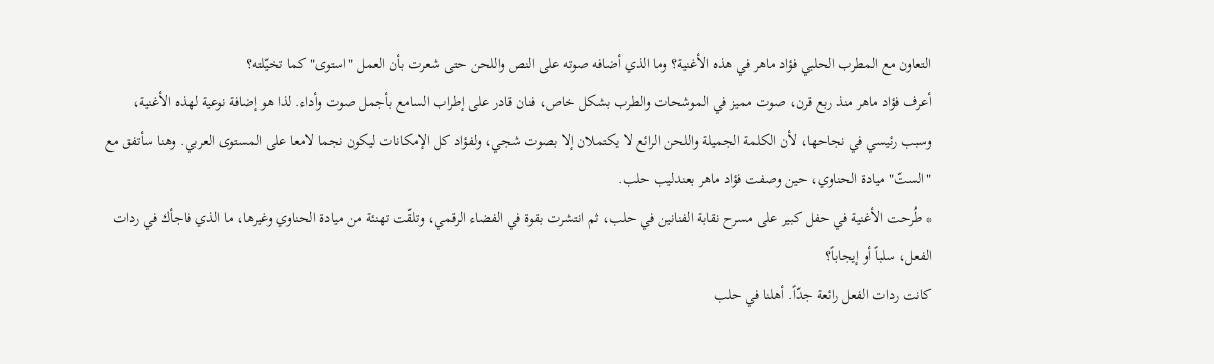التعاون مع المطرب الحلبي فؤاد ماهر في هذه الأغنية؟ وما الذي أضافه صوته على النص واللحن حتى شعرت بأن العمل "استوى" كما تخيّلته؟
أعرف فؤاد ماهر منذ ربع قرن، صوت مميز في الموشحات والطرب بشكل خاص، فنان قادر على إطراب السامع بأجمل صوت وأداء. لذا هو إضافة نوعية لهذه الأغنية، وسبب رئيسي في نجاحها، لأن الكلمة الجميلة واللحن الرائع لا يكتملان إلا بصوت شجي، ولفؤاد كل الإمكانات ليكون نجما لامعا على المستوى العربي. وهنا سأتفق مع "الستّ" ميادة الحناوي، حين وصفت فؤاد ماهر بعندليب حلب.
* طُرحت الأغنية في حفل كبير على مسرح نقابة الفنانين في حلب، ثم انتشرت بقوة في الفضاء الرقمي، وتلقّت تهنئة من ميادة الحناوي وغيرها، ما الذي فاجأك في ردات الفعل، سلباً أو إيجاباً؟
كانت ردات الفعل رائعة جدّاً. أهلنا في حلب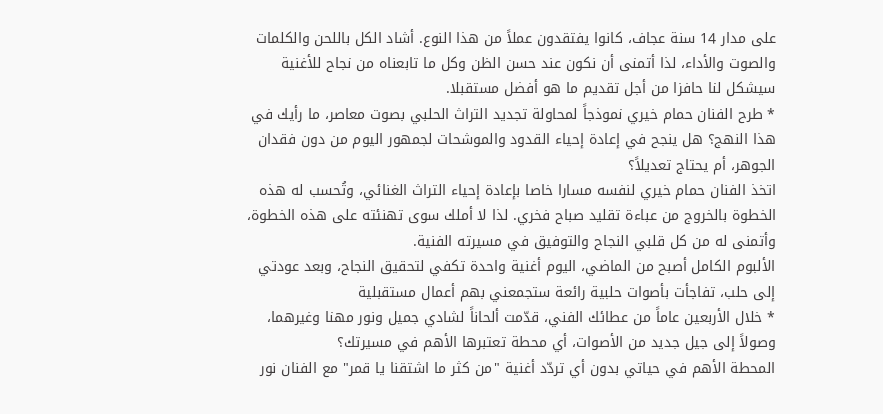على مدار 14 سنة عجاف، كانوا يفتقدون عملاً من هذا النوع. أشاد الكل باللحن والكلمات والصوت والأداء، لذا أتمنى أن نكون عند حسن الظن وكل ما تابعناه من نجاح للأغنية سيشكل لنا حافزا من أجل تقديم ما هو أفضل مستقبلا.
* طرح الفنان حمام خيري نموذجاً لمحاولة تجديد التراث الحلبي بصوت معاصر، ما رأيك في هذا النهج؟ هل ينجح في إعادة إحياء القدود والموشحات لجمهور اليوم من دون فقدان الجوهر، أم يحتاج تعديلاً؟
اتخذ الفنان حمام خيري لنفسه مسارا خاصا بإعادة إحياء التراث الغنائي، وتُحسب له هذه الخطوة بالخروج من عباءة تقليد صباح فخري. لذا لا أملك سوى تهنئته على هذه الخطوة، وأتمنى له من كل قلبي النجاح والتوفيق في مسيرته الفنية.
الألبوم الكامل أصبح من الماضي، اليوم أغنية واحدة تكفي لتحقيق النجاح، وبعد عودتي إلى حلب، تفاجأت بأصوات حلبية رائعة ستجمعني بهم أعمال مستقبلية
* خلال الأربعين عاماً من عطائك الفني، قدّمت ألحاناً لشادي جميل ونور مهنا وغيرهما، وصولاً إلى جيل جديد من الأصوات، أي محطة تعتبرها الأهم في مسيرتك؟
المحطة الأهم في حياتي بدون أي تردّد أغنية "من كثر ما اشتقنا يا قمر" مع الفنان نور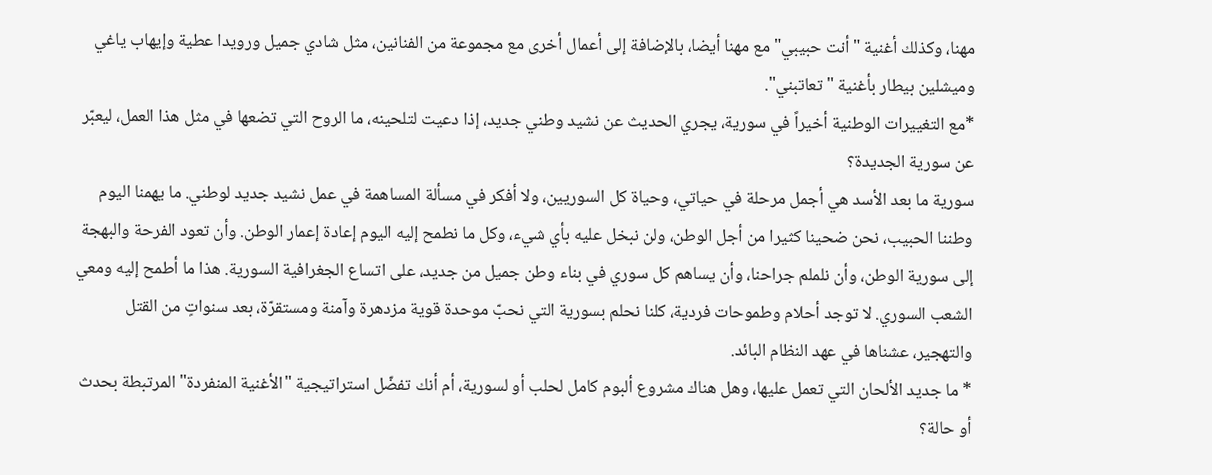مهنا، وكذلك أغنية "أنت حبيبي" مع مهنا أيضا، بالإضافة إلى أعمال أخرى مع مجموعة من الفنانين، مثل شادي جميل ورويدا عطية وإيهاب ياغي وميشلين بيطار بأغنية "تعاتبني".
*مع التغييرات الوطنية أخيراً في سورية، يجري الحديث عن نشيد وطني جديد، إذا دعيت لتلحينه، ما الروح التي تضعها في مثل هذا العمل، ليعبّر عن سورية الجديدة؟
سورية ما بعد الأسد هي أجمل مرحلة في حياتي، وحياة كل السوريين، ولا أفكر في مسألة المساهمة في عمل نشيد جديد لوطني. ما يهمنا اليوم وطننا الحبيب، نحن ضحينا كثيرا من أجل الوطن، ولن نبخل عليه بأي شيء، وكل ما نطمح إليه اليوم إعادة إعمار الوطن. وأن تعود الفرحة والبهجة إلى سورية الوطن، وأن نلملم جراحنا، وأن يساهم كل سوري في بناء وطن جميل من جديد، على اتساع الجغرافية السورية. هذا ما أطمح إليه ومعي الشعب السوري. لا توجد أحلام وطموحات فردية، كلنا نحلم بسورية التي نحبّ موحدة قوية مزدهرة وآمنة ومستقرّة، بعد سنواتٍ من القتل والتهجير، عشناها في عهد النظام البائد.
* ما جديد الألحان التي تعمل عليها، وهل هناك مشروع ألبوم كامل لحلب أو لسورية، أم أنك تفضّل استراتيجية "الأغنية المنفردة" المرتبطة بحدث أو حالة؟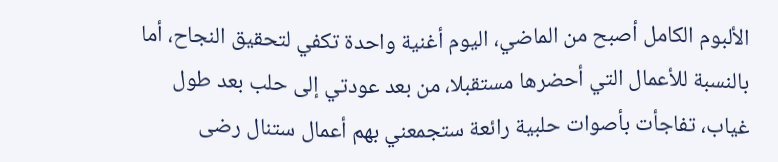الألبوم الكامل أصبح من الماضي، اليوم أغنية واحدة تكفي لتحقيق النجاح، أما بالنسبة للأعمال التي أحضرها مستقبلا، من بعد عودتي إلى حلب بعد طول غياب، تفاجأت بأصوات حلبية رائعة ستجمعني بهم أعمال ستنال رضى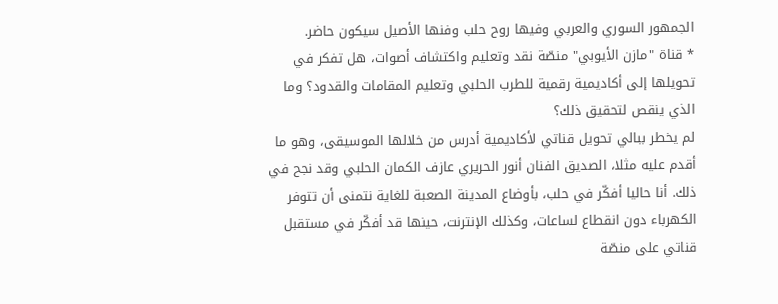الجمهور السوري والعربي وفيها روح حلب وفنها الأصيل سيكون حاضر.
* قناة "مازن الأيوبي" منصّة نقد وتعليم واكتشاف أصوات، هل تفكر في تحويلها إلى أكاديمية رقمية للطرب الحلبي وتعليم المقامات والقدود؟ وما الذي ينقص لتحقيق ذلك؟
لم يخطر ببالي تحويل قناتي لأكاديمية أدرس من خلالها الموسيقى، وهو ما أقدم عليه مثلا، الصديق الفنان أنور الحريري عازف الكمان الحلبي وقد نجح في ذلك. أنا حاليا أفكّر في حلب، بأوضاع المدينة الصعبة للغاية نتمنى أن تتوفر الكهرباء دون انقطاع لساعات، وكذلك الإنترنت، حينها قد أفكّر في مستقبل قناتي على منصّة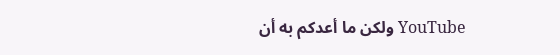YouTube ولكن ما أعدكم به أن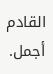القادم أجمل.